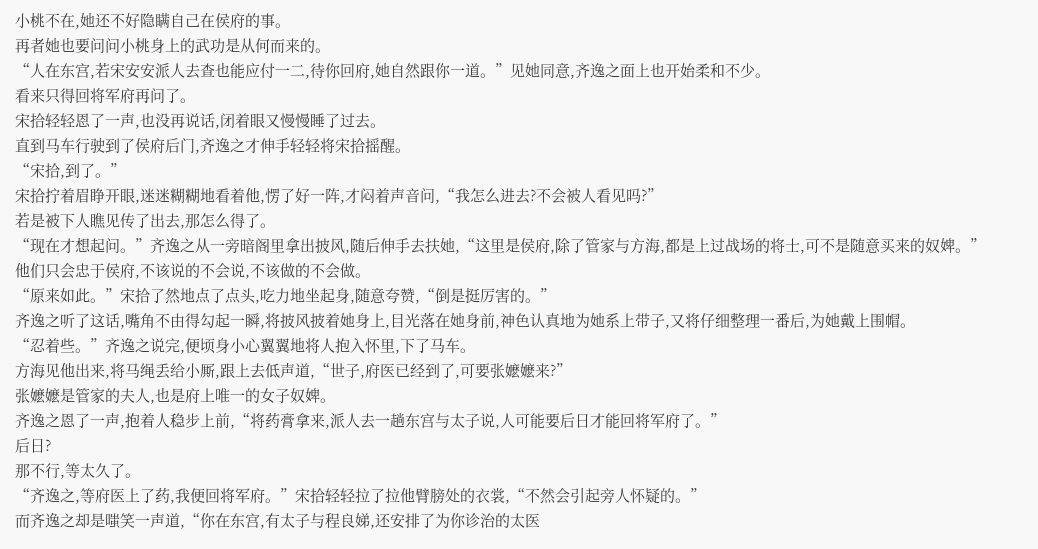小桃不在,她还不好隐瞒自己在侯府的事。
再者她也要问问小桃身上的武功是从何而来的。
“人在东宫,若宋安安派人去查也能应付一二,待你回府,她自然跟你一道。”见她同意,齐逸之面上也开始柔和不少。
看来只得回将军府再问了。
宋拾轻轻恩了一声,也没再说话,闭着眼又慢慢睡了过去。
直到马车行驶到了侯府后门,齐逸之才伸手轻轻将宋拾摇醒。
“宋拾,到了。”
宋拾拧着眉睁开眼,迷迷糊糊地看着他,愣了好一阵,才闷着声音问,“我怎么进去?不会被人看见吗?”
若是被下人瞧见传了出去,那怎么得了。
“现在才想起问。”齐逸之从一旁暗阁里拿出披风,随后伸手去扶她,“这里是侯府,除了管家与方海,都是上过战场的将士,可不是随意买来的奴婢。”
他们只会忠于侯府,不该说的不会说,不该做的不会做。
“原来如此。”宋拾了然地点了点头,吃力地坐起身,随意夸赞,“倒是挺厉害的。”
齐逸之听了这话,嘴角不由得勾起一瞬,将披风披着她身上,目光落在她身前,神色认真地为她系上带子,又将仔细整理一番后,为她戴上围帽。
“忍着些。”齐逸之说完,便顷身小心翼翼地将人抱入怀里,下了马车。
方海见他出来,将马绳丢给小厮,跟上去低声道,“世子,府医已经到了,可要张嬷嬷来?”
张嬷嬷是管家的夫人,也是府上唯一的女子奴婢。
齐逸之恩了一声,抱着人稳步上前,“将药膏拿来,派人去一趟东宫与太子说,人可能要后日才能回将军府了。”
后日?
那不行,等太久了。
“齐逸之,等府医上了药,我便回将军府。”宋拾轻轻拉了拉他臂膀处的衣裳,“不然会引起旁人怀疑的。”
而齐逸之却是嗤笑一声道,“你在东宫,有太子与程良娣,还安排了为你诊治的太医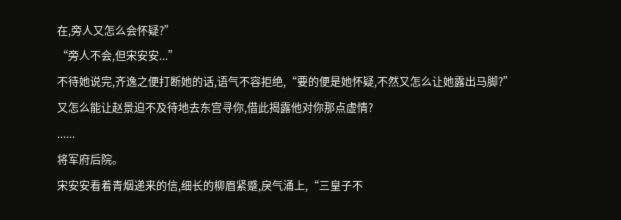在,旁人又怎么会怀疑?”
“旁人不会,但宋安安...”
不待她说完,齐逸之便打断她的话,语气不容拒绝,“要的便是她怀疑,不然又怎么让她露出马脚?”
又怎么能让赵景迫不及待地去东宫寻你,借此揭露他对你那点虚情?
......
将军府后院。
宋安安看着青烟递来的信,细长的柳眉紧蹙,戾气涌上,“三皇子不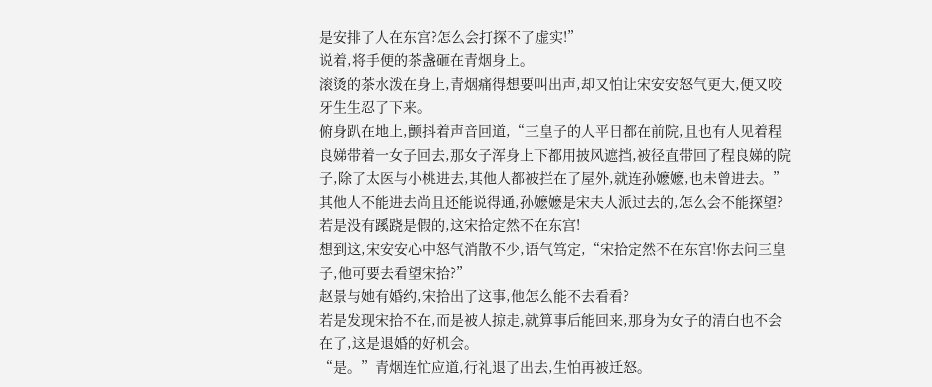是安排了人在东宫?怎么会打探不了虚实!”
说着,将手便的茶盏砸在青烟身上。
滚烫的茶水泼在身上,青烟痛得想要叫出声,却又怕让宋安安怒气更大,便又咬牙生生忍了下来。
俯身趴在地上,颤抖着声音回道,“三皇子的人平日都在前院,且也有人见着程良娣带着一女子回去,那女子浑身上下都用披风遮挡,被径直带回了程良娣的院子,除了太医与小桃进去,其他人都被拦在了屋外,就连孙嬷嬷,也未曾进去。”
其他人不能进去尚且还能说得通,孙嬷嬷是宋夫人派过去的,怎么会不能探望?
若是没有蹊跷是假的,这宋拾定然不在东宫!
想到这,宋安安心中怒气消散不少,语气笃定,“宋拾定然不在东宫!你去问三皇子,他可要去看望宋拾?”
赵景与她有婚约,宋拾出了这事,他怎么能不去看看?
若是发现宋拾不在,而是被人掠走,就算事后能回来,那身为女子的清白也不会在了,这是退婚的好机会。
“是。”青烟连忙应道,行礼退了出去,生怕再被迁怒。